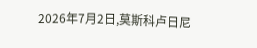2026年7月2日,莫斯科卢日尼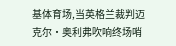基体育场,当英格兰裁判迈克尔·奥利弗吹响终场哨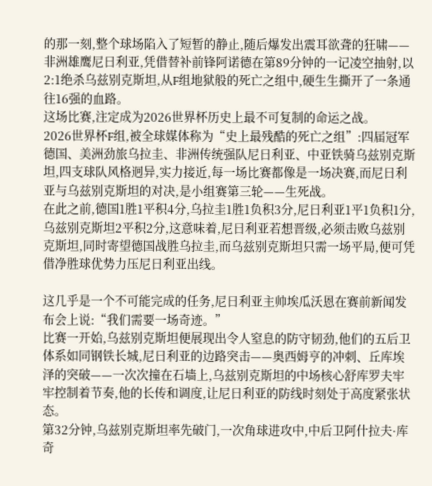的那一刻,整个球场陷入了短暂的静止,随后爆发出震耳欲聋的狂啸——非洲雄鹰尼日利亚,凭借替补前锋阿诺德在第89分钟的一记凌空抽射,以2:1绝杀乌兹别克斯坦,从F组地狱般的死亡之组中,硬生生撕开了一条通往16强的血路。
这场比赛,注定成为2026世界杯历史上最不可复制的命运之战。
2026世界杯F组,被全球媒体称为“史上最残酷的死亡之组”:四届冠军德国、美洲劲旅乌拉圭、非洲传统强队尼日利亚、中亚铁骑乌兹别克斯坦,四支球队风格迥异,实力接近,每一场比赛都像是一场决赛,而尼日利亚与乌兹别克斯坦的对决,是小组赛第三轮——生死战。
在此之前,德国1胜1平积4分,乌拉圭1胜1负积3分,尼日利亚1平1负积1分,乌兹别克斯坦2平积2分,这意味着,尼日利亚若想晋级,必须击败乌兹别克斯坦,同时寄望德国战胜乌拉圭,而乌兹别克斯坦只需一场平局,便可凭借净胜球优势力压尼日利亚出线。

这几乎是一个不可能完成的任务,尼日利亚主帅埃瓜沃恩在赛前新闻发布会上说:“我们需要一场奇迹。”
比赛一开始,乌兹别克斯坦便展现出令人窒息的防守韧劲,他们的五后卫体系如同钢铁长城,尼日利亚的边路突击——奥西姆亨的冲刺、丘库埃泽的突破——一次次撞在石墙上,乌兹别克斯坦的中场核心舒库罗夫牢牢控制着节奏,他的长传和调度,让尼日利亚的防线时刻处于高度紧张状态。
第32分钟,乌兹别克斯坦率先破门,一次角球进攻中,中后卫阿什拉夫·库奇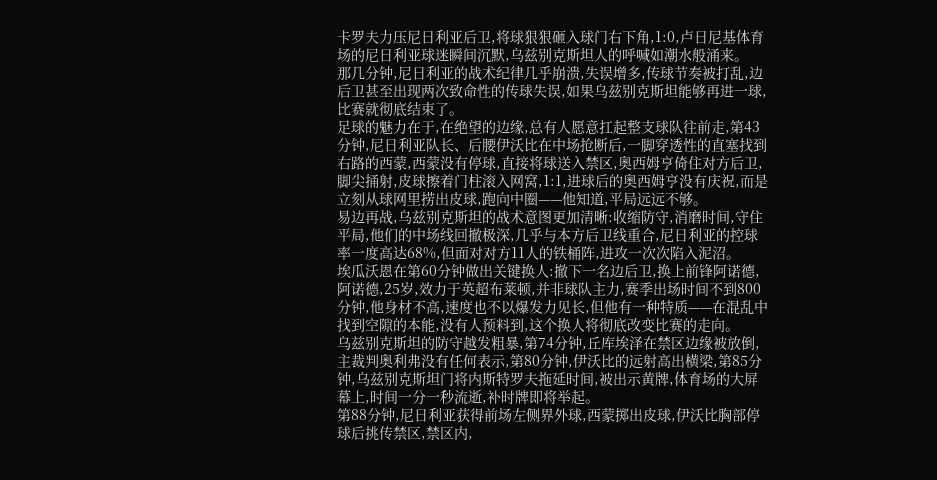卡罗夫力压尼日利亚后卫,将球狠狠砸入球门右下角,1:0,卢日尼基体育场的尼日利亚球迷瞬间沉默,乌兹别克斯坦人的呼喊如潮水般涌来。
那几分钟,尼日利亚的战术纪律几乎崩溃,失误增多,传球节奏被打乱,边后卫甚至出现两次致命性的传球失误,如果乌兹别克斯坦能够再进一球,比赛就彻底结束了。
足球的魅力在于,在绝望的边缘,总有人愿意扛起整支球队往前走,第43分钟,尼日利亚队长、后腰伊沃比在中场抢断后,一脚穿透性的直塞找到右路的西蒙,西蒙没有停球,直接将球送入禁区,奥西姆亨倚住对方后卫,脚尖捅射,皮球擦着门柱滚入网窝,1:1,进球后的奥西姆亨没有庆祝,而是立刻从球网里捞出皮球,跑向中圈——他知道,平局远远不够。
易边再战,乌兹别克斯坦的战术意图更加清晰:收缩防守,消磨时间,守住平局,他们的中场线回撤极深,几乎与本方后卫线重合,尼日利亚的控球率一度高达68%,但面对对方11人的铁桶阵,进攻一次次陷入泥沼。
埃瓜沃恩在第60分钟做出关键换人:撤下一名边后卫,换上前锋阿诺德,阿诺德,25岁,效力于英超布莱顿,并非球队主力,赛季出场时间不到800分钟,他身材不高,速度也不以爆发力见长,但他有一种特质——在混乱中找到空隙的本能,没有人预料到,这个换人将彻底改变比赛的走向。
乌兹别克斯坦的防守越发粗暴,第74分钟,丘库埃泽在禁区边缘被放倒,主裁判奥利弗没有任何表示,第80分钟,伊沃比的远射高出横梁,第85分钟,乌兹别克斯坦门将内斯特罗夫拖延时间,被出示黄牌,体育场的大屏幕上,时间一分一秒流逝,补时牌即将举起。
第88分钟,尼日利亚获得前场左侧界外球,西蒙掷出皮球,伊沃比胸部停球后挑传禁区,禁区内,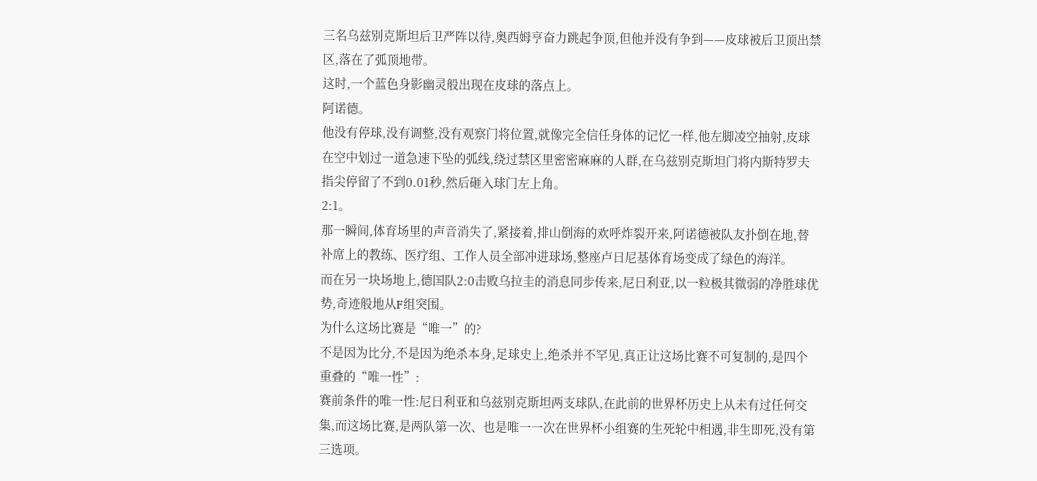三名乌兹别克斯坦后卫严阵以待,奥西姆亨奋力跳起争顶,但他并没有争到——皮球被后卫顶出禁区,落在了弧顶地带。
这时,一个蓝色身影幽灵般出现在皮球的落点上。
阿诺德。
他没有停球,没有调整,没有观察门将位置,就像完全信任身体的记忆一样,他左脚凌空抽射,皮球在空中划过一道急速下坠的弧线,绕过禁区里密密麻麻的人群,在乌兹别克斯坦门将内斯特罗夫指尖停留了不到0.01秒,然后砸入球门左上角。
2:1。
那一瞬间,体育场里的声音消失了,紧接着,排山倒海的欢呼炸裂开来,阿诺德被队友扑倒在地,替补席上的教练、医疗组、工作人员全部冲进球场,整座卢日尼基体育场变成了绿色的海洋。
而在另一块场地上,德国队2:0击败乌拉圭的消息同步传来,尼日利亚,以一粒极其微弱的净胜球优势,奇迹般地从F组突围。
为什么这场比赛是“唯一”的?
不是因为比分,不是因为绝杀本身,足球史上,绝杀并不罕见,真正让这场比赛不可复制的,是四个重叠的“唯一性”:
赛前条件的唯一性:尼日利亚和乌兹别克斯坦两支球队,在此前的世界杯历史上从未有过任何交集,而这场比赛,是两队第一次、也是唯一一次在世界杯小组赛的生死轮中相遇,非生即死,没有第三选项。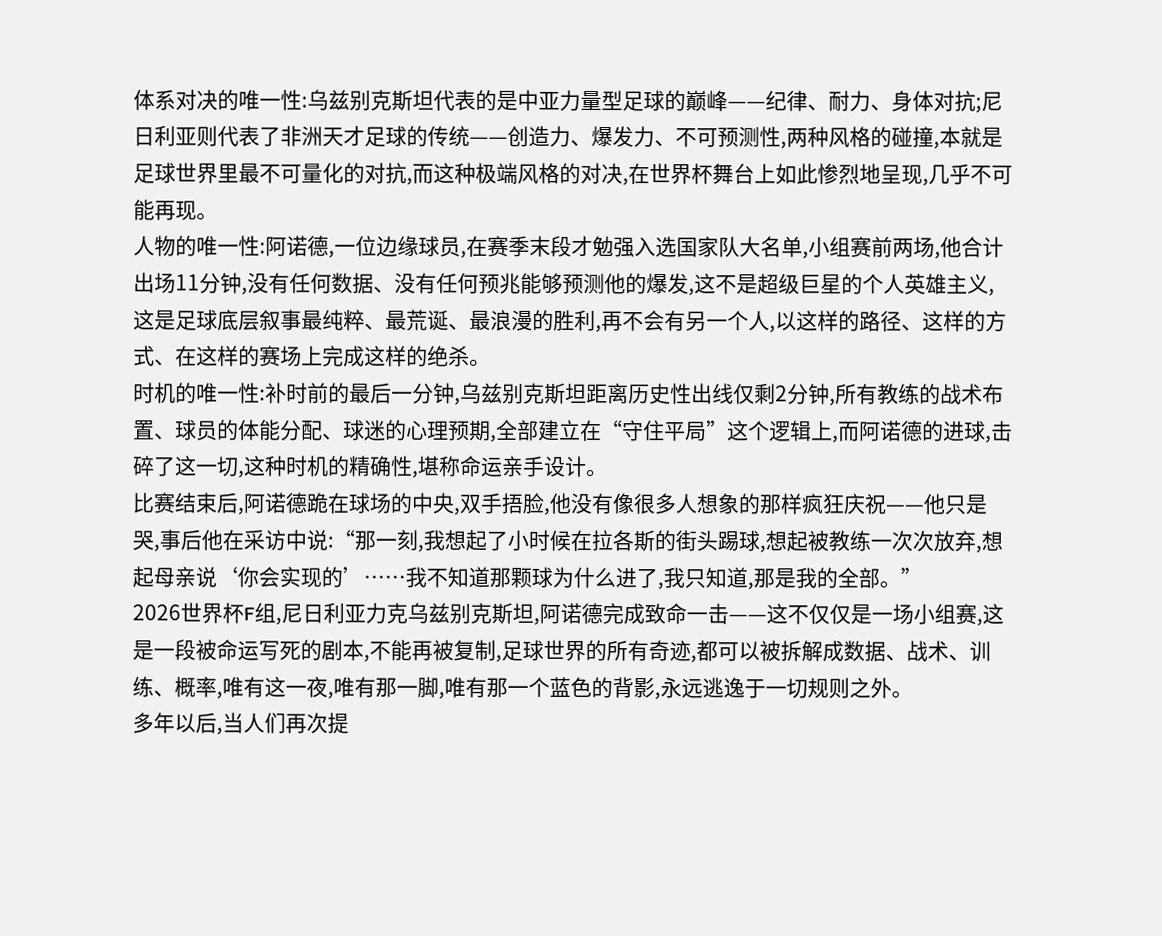体系对决的唯一性:乌兹别克斯坦代表的是中亚力量型足球的巅峰——纪律、耐力、身体对抗;尼日利亚则代表了非洲天才足球的传统——创造力、爆发力、不可预测性,两种风格的碰撞,本就是足球世界里最不可量化的对抗,而这种极端风格的对决,在世界杯舞台上如此惨烈地呈现,几乎不可能再现。
人物的唯一性:阿诺德,一位边缘球员,在赛季末段才勉强入选国家队大名单,小组赛前两场,他合计出场11分钟,没有任何数据、没有任何预兆能够预测他的爆发,这不是超级巨星的个人英雄主义,这是足球底层叙事最纯粹、最荒诞、最浪漫的胜利,再不会有另一个人,以这样的路径、这样的方式、在这样的赛场上完成这样的绝杀。
时机的唯一性:补时前的最后一分钟,乌兹别克斯坦距离历史性出线仅剩2分钟,所有教练的战术布置、球员的体能分配、球迷的心理预期,全部建立在“守住平局”这个逻辑上,而阿诺德的进球,击碎了这一切,这种时机的精确性,堪称命运亲手设计。
比赛结束后,阿诺德跪在球场的中央,双手捂脸,他没有像很多人想象的那样疯狂庆祝——他只是哭,事后他在采访中说:“那一刻,我想起了小时候在拉各斯的街头踢球,想起被教练一次次放弃,想起母亲说‘你会实现的’……我不知道那颗球为什么进了,我只知道,那是我的全部。”
2026世界杯F组,尼日利亚力克乌兹别克斯坦,阿诺德完成致命一击——这不仅仅是一场小组赛,这是一段被命运写死的剧本,不能再被复制,足球世界的所有奇迹,都可以被拆解成数据、战术、训练、概率,唯有这一夜,唯有那一脚,唯有那一个蓝色的背影,永远逃逸于一切规则之外。
多年以后,当人们再次提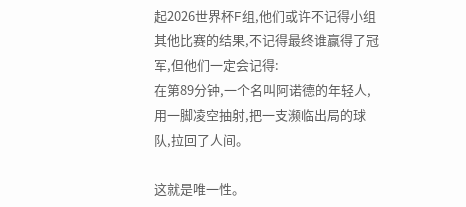起2026世界杯F组,他们或许不记得小组其他比赛的结果,不记得最终谁赢得了冠军,但他们一定会记得:
在第89分钟,一个名叫阿诺德的年轻人,用一脚凌空抽射,把一支濒临出局的球队,拉回了人间。

这就是唯一性。